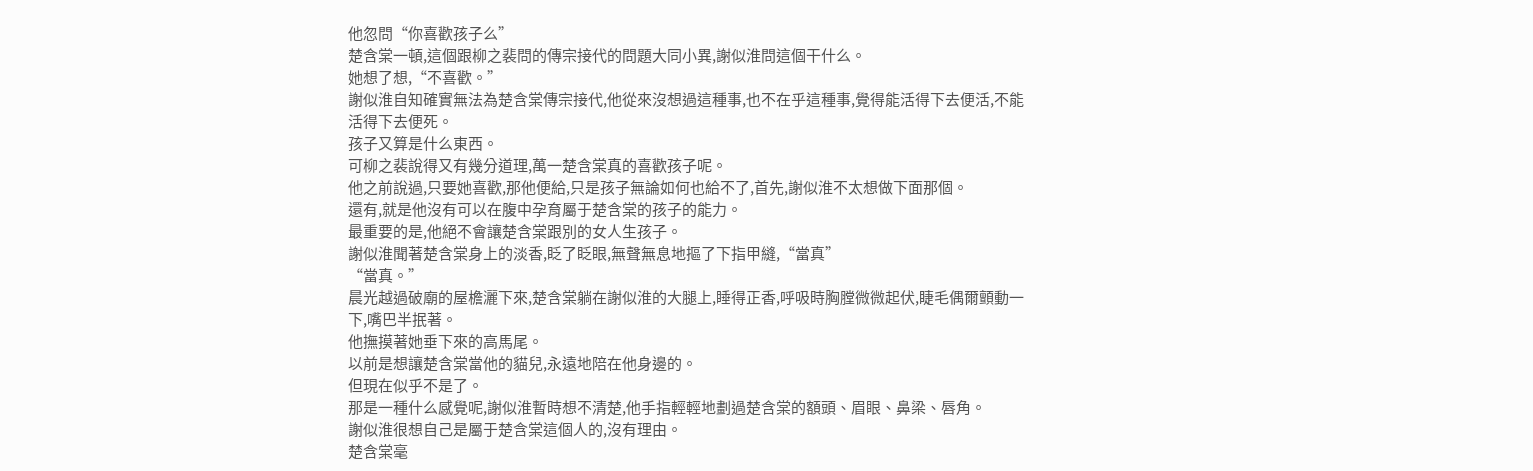他忽問“你喜歡孩子么”
楚含棠一頓,這個跟柳之裴問的傳宗接代的問題大同小異,謝似淮問這個干什么。
她想了想,“不喜歡。”
謝似淮自知確實無法為楚含棠傳宗接代,他從來沒想過這種事,也不在乎這種事,覺得能活得下去便活,不能活得下去便死。
孩子又算是什么東西。
可柳之裴說得又有幾分道理,萬一楚含棠真的喜歡孩子呢。
他之前說過,只要她喜歡,那他便給,只是孩子無論如何也給不了,首先,謝似淮不太想做下面那個。
還有,就是他沒有可以在腹中孕育屬于楚含棠的孩子的能力。
最重要的是,他絕不會讓楚含棠跟別的女人生孩子。
謝似淮聞著楚含棠身上的淡香,眨了眨眼,無聲無息地摳了下指甲縫,“當真”
“當真。”
晨光越過破廟的屋檐灑下來,楚含棠躺在謝似淮的大腿上,睡得正香,呼吸時胸膛微微起伏,睫毛偶爾顫動一下,嘴巴半抿著。
他撫摸著她垂下來的高馬尾。
以前是想讓楚含棠當他的貓兒,永遠地陪在他身邊的。
但現在似乎不是了。
那是一種什么感覺呢,謝似淮暫時想不清楚,他手指輕輕地劃過楚含棠的額頭、眉眼、鼻梁、唇角。
謝似淮很想自己是屬于楚含棠這個人的,沒有理由。
楚含棠毫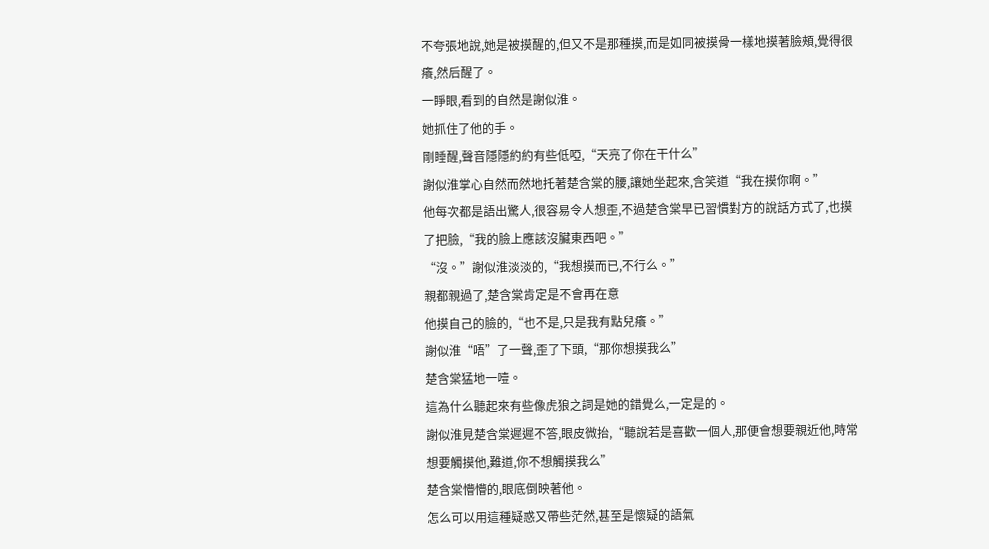不夸張地說,她是被摸醒的,但又不是那種摸,而是如同被摸骨一樣地摸著臉頰,覺得很癢,然后醒了。
一睜眼,看到的自然是謝似淮。
她抓住了他的手。
剛睡醒,聲音隱隱約約有些低啞,“天亮了你在干什么”
謝似淮掌心自然而然地托著楚含棠的腰,讓她坐起來,含笑道“我在摸你啊。”
他每次都是語出驚人,很容易令人想歪,不過楚含棠早已習慣對方的說話方式了,也摸了把臉,“我的臉上應該沒臟東西吧。”
“沒。”謝似淮淡淡的,“我想摸而已,不行么。”
親都親過了,楚含棠肯定是不會再在意
他摸自己的臉的,“也不是,只是我有點兒癢。”
謝似淮“唔”了一聲,歪了下頭,“那你想摸我么”
楚含棠猛地一噎。
這為什么聽起來有些像虎狼之詞是她的錯覺么,一定是的。
謝似淮見楚含棠遲遲不答,眼皮微抬,“聽說若是喜歡一個人,那便會想要親近他,時常想要觸摸他,難道,你不想觸摸我么”
楚含棠懵懵的,眼底倒映著他。
怎么可以用這種疑惑又帶些茫然,甚至是懷疑的語氣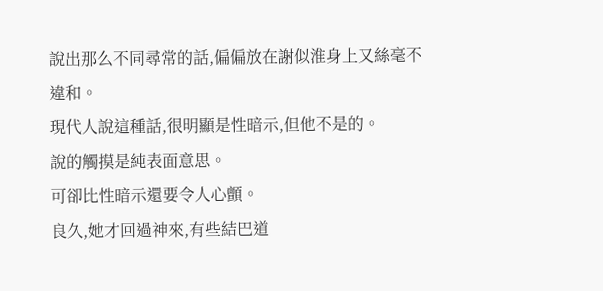說出那么不同尋常的話,偏偏放在謝似淮身上又絲毫不違和。
現代人說這種話,很明顯是性暗示,但他不是的。
說的觸摸是純表面意思。
可卻比性暗示還要令人心顫。
良久,她才回過神來,有些結巴道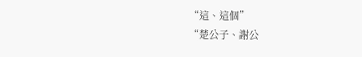“這、這個”
“楚公子、謝公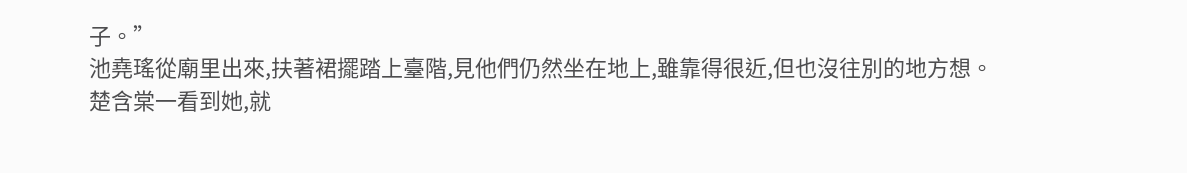子。”
池堯瑤從廟里出來,扶著裙擺踏上臺階,見他們仍然坐在地上,雖靠得很近,但也沒往別的地方想。
楚含棠一看到她,就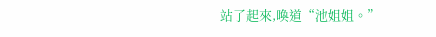站了起來,喚道“池姐姐。”